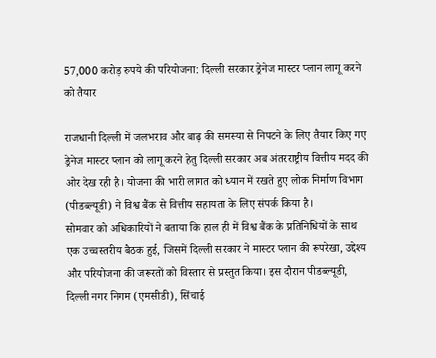57,000 करोड़ रुपये की परियोजना: दिल्ली सरकार ड्रेनेज मास्टर प्लान लागू करने को तैयार

राजधानी दिल्ली में जलभराव और बाढ़ की समस्या से निपटने के लिए तैयार किए गए ड्रेनेज मास्टर प्लान को लागू करने हेतु दिल्ली सरकार अब अंतरराष्ट्रीय वित्तीय मदद की ओर देख रही है। योजना की भारी लागत को ध्यान में रखते हुए लोक निर्माण विभाग (पीडब्ल्यूडी) ने विश्व बैंक से वित्तीय सहायता के लिए संपर्क किया है।
सोमवार को अधिकारियों ने बताया कि हाल ही में विश्व बैंक के प्रतिनिधियों के साथ एक उच्चस्तरीय बैठक हुई, जिसमें दिल्ली सरकार ने मास्टर प्लान की रूपरेखा, उद्देश्य और परियोजना की जरूरतों को विस्तार से प्रस्तुत किया। इस दौरान पीडब्ल्यूडी, दिल्ली नगर निगम (एमसीडी), सिंचाई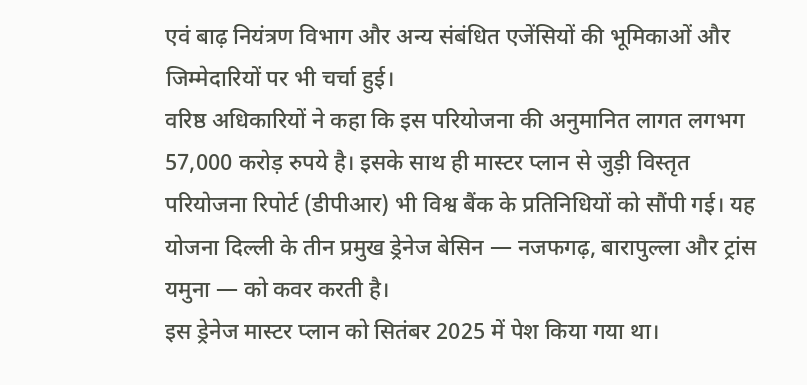एवं बाढ़ नियंत्रण विभाग और अन्य संबंधित एजेंसियों की भूमिकाओं और जिम्मेदारियों पर भी चर्चा हुई।
वरिष्ठ अधिकारियों ने कहा कि इस परियोजना की अनुमानित लागत लगभग 57,000 करोड़ रुपये है। इसके साथ ही मास्टर प्लान से जुड़ी विस्तृत परियोजना रिपोर्ट (डीपीआर) भी विश्व बैंक के प्रतिनिधियों को सौंपी गई। यह योजना दिल्ली के तीन प्रमुख ड्रेनेज बेसिन — नजफगढ़, बारापुल्ला और ट्रांस यमुना — को कवर करती है।
इस ड्रेनेज मास्टर प्लान को सितंबर 2025 में पेश किया गया था।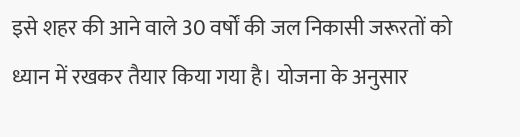इसे शहर की आने वाले 30 वर्षों की जल निकासी जरूरतों को ध्यान में रखकर तैयार किया गया है। योजना के अनुसार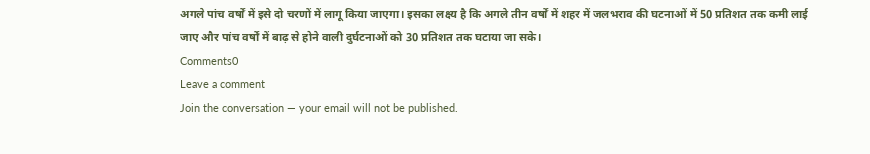अगले पांच वर्षों में इसे दो चरणों में लागू किया जाएगा। इसका लक्ष्य है कि अगले तीन वर्षों में शहर में जलभराव की घटनाओं में 50 प्रतिशत तक कमी लाई जाए और पांच वर्षों में बाढ़ से होने वाली दुर्घटनाओं को 30 प्रतिशत तक घटाया जा सके।
Comments0
Leave a comment
Join the conversation — your email will not be published.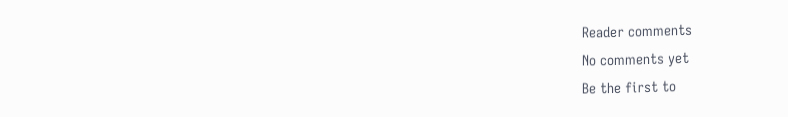Reader comments
No comments yet
Be the first to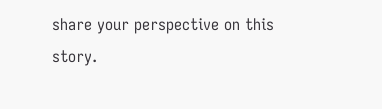share your perspective on this story.